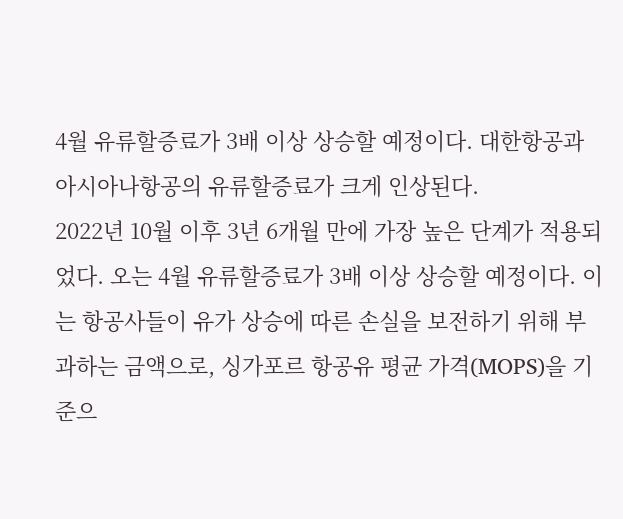4월 유류할증료가 3배 이상 상승할 예정이다. 대한항공과 아시아나항공의 유류할증료가 크게 인상된다.
2022년 10월 이후 3년 6개월 만에 가장 높은 단계가 적용되었다. 오는 4월 유류할증료가 3배 이상 상승할 예정이다. 이는 항공사들이 유가 상승에 따른 손실을 보전하기 위해 부과하는 금액으로, 싱가포르 항공유 평균 가격(MOPS)을 기준으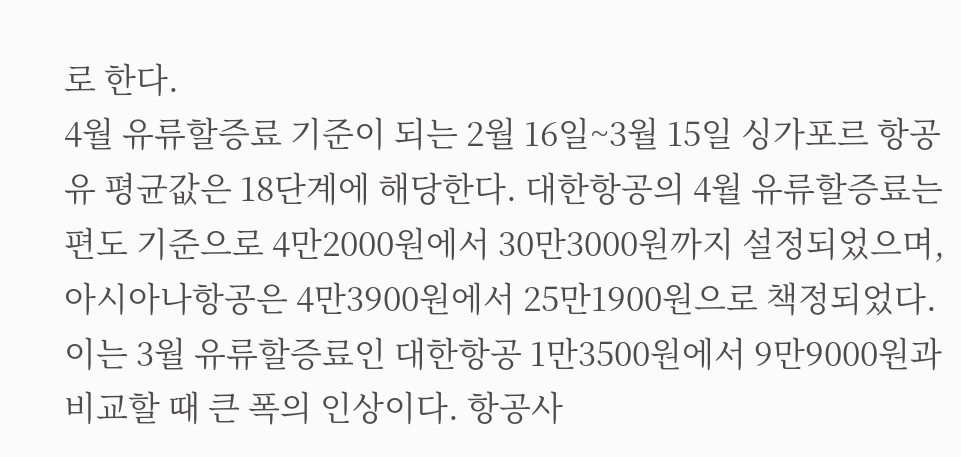로 한다.
4월 유류할증료 기준이 되는 2월 16일~3월 15일 싱가포르 항공유 평균값은 18단계에 해당한다. 대한항공의 4월 유류할증료는 편도 기준으로 4만2000원에서 30만3000원까지 설정되었으며, 아시아나항공은 4만3900원에서 25만1900원으로 책정되었다.
이는 3월 유류할증료인 대한항공 1만3500원에서 9만9000원과 비교할 때 큰 폭의 인상이다. 항공사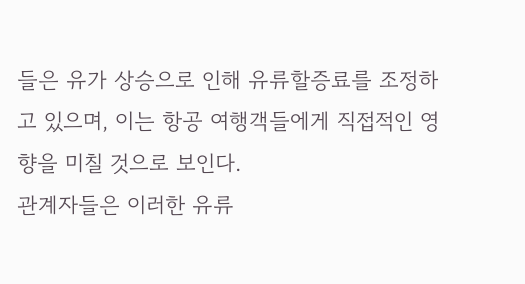들은 유가 상승으로 인해 유류할증료를 조정하고 있으며, 이는 항공 여행객들에게 직접적인 영향을 미칠 것으로 보인다.
관계자들은 이러한 유류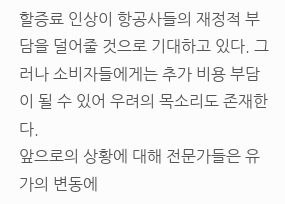할증료 인상이 항공사들의 재정적 부담을 덜어줄 것으로 기대하고 있다. 그러나 소비자들에게는 추가 비용 부담이 될 수 있어 우려의 목소리도 존재한다.
앞으로의 상황에 대해 전문가들은 유가의 변동에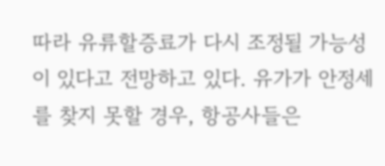따라 유류할증료가 다시 조정될 가능성이 있다고 전망하고 있다. 유가가 안정세를 찾지 못할 경우, 항공사들은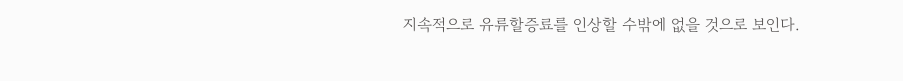지속적으로 유류할증료를 인상할 수밖에 없을 것으로 보인다.